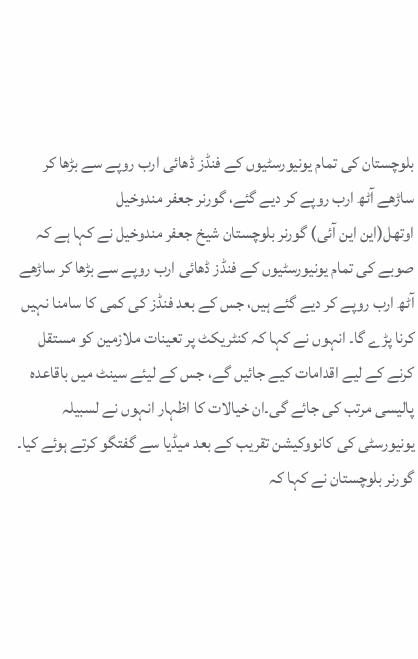بلوچستان کی تمام یونیورسٹیوں کے فنڈز ڈھائی ارب روپے سے بڑھا کر ساڑھے آٹھ ارب روپے کر دیے گئے، گورنر جعفر مندوخیل
اوتھل(این این آئی) گورنر بلوچستان شیخ جعفر مندوخیل نے کہا ہے کہ صوبے کی تمام یونیورسٹیوں کے فنڈز ڈھائی ارب روپے سے بڑھا کر ساڑھے آٹھ ارب روپے کر دیے گئے ہیں، جس کے بعد فنڈز کی کمی کا سامنا نہیں کرنا پڑے گا۔ انہوں نے کہا کہ کنٹریکٹ پر تعینات ملازمین کو مستقل کرنے کے لیے اقدامات کیے جائیں گے، جس کے لیئے سینٹ میں باقاعدہ پالیسی مرتب کی جائے گی۔ان خیالات کا اظہار انہوں نے لسبیلہ یونیورسٹی کی کانووکیشن تقریب کے بعد میڈیا سے گفتگو کرتے ہوئے کیا۔ گورنر بلوچستان نے کہا کہ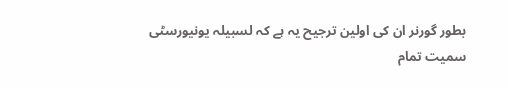بطور گورنر ان کی اولین ترجیح یہ ہے کہ لسبیلہ یونیورسٹی سمیت تمام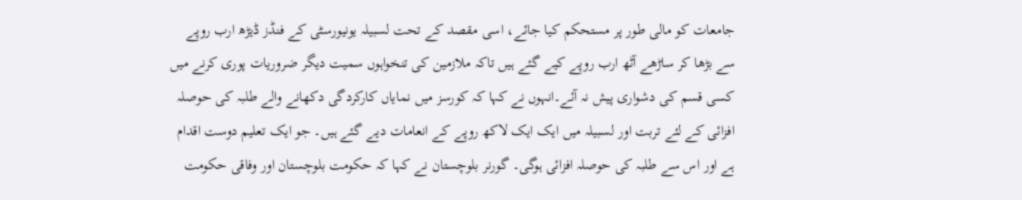جامعات کو مالی طور پر مستحکم کیا جائے، اسی مقصد کے تحت لسبیلہ یونیورسٹی کے فنڈز ڈیڑھ ارب روپے سے بڑھا کر ساڑھے آٹھ ارب روپے کیے گئے ہیں تاکہ ملازمین کی تنخواہوں سمیت دیگر ضروریات پوری کرنے میں کسی قسم کی دشواری پیش نہ آئے۔انہوں نے کہا کہ کورسز میں نمایاں کارکردگی دکھانے والے طلبہ کی حوصلہ افزائی کے لئے تربت اور لسبیلہ میں ایک ایک لاکھ روپے کے انعامات دیے گئے ہیں۔ جو ایک تعلیم دوست اقدام ہے اور اس سے طلبہ کی حوصلہ افزائی ہوگی۔ گورنر بلوچستان نے کہا کہ حکومت بلوچستان اور وفاقی حکومت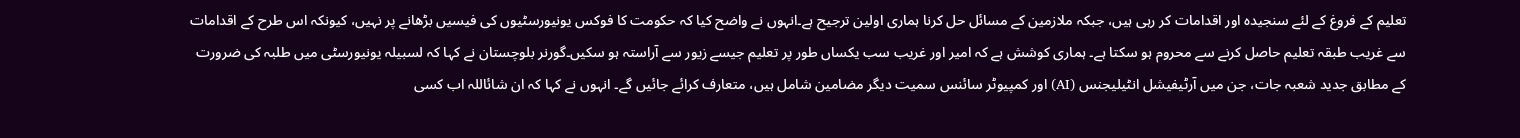تعلیم کے فروغ کے لئے سنجیدہ اور اقدامات کر رہی ہیں، جبکہ ملازمین کے مسائل حل کرنا ہماری اولین ترجیح ہے۔انہوں نے واضح کیا کہ حکومت کا فوکس یونیورسٹیوں کی فیسیں بڑھانے پر نہیں، کیونکہ اس طرح کے اقدامات سے غریب طبقہ تعلیم حاصل کرنے سے محروم ہو سکتا ہے۔ ہماری کوشش ہے کہ امیر اور غریب سب یکساں طور پر تعلیم جیسے زیور سے آراستہ ہو سکیں۔گورنر بلوچستان نے کہا کہ لسبیلہ یونیورسٹی میں طلبہ کی ضرورت کے مطابق جدید شعبہ جات، جن میں آرٹیفیشل انٹیلیجنس (AI) اور کمپیوٹر سائنس سمیت دیگر مضامین شامل ہیں، متعارف کرائے جائیں گے۔ انہوں نے کہا کہ ان شائاللہ اب کسی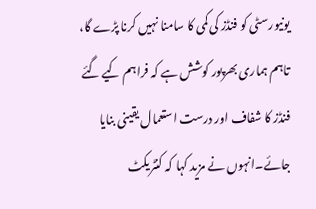یونیورسٹی کو فنڈز کی کمی کا سامنا نہیں کرنا پڑے گا، تاہم ہماری بھرپور کوشش ہے کہ فراہم کیے گئے فنڈز کا شفاف اور درست استعمال یقینی بنایا جائے۔انہوں نے مزید کہا کہ کنٹریکٹ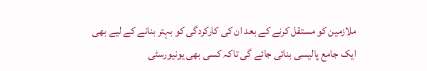ملازمین کو مستقل کرنے کے بعد ان کی کارکردگی کو بہتر بنانے کے لیے بھی ایک جامع پالیسی بنائی جائے گی تاکہ کسی بھی یونیورسٹی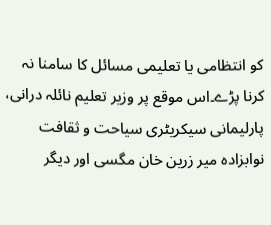کو انتظامی یا تعلیمی مسائل کا سامنا نہ کرنا پڑے۔اس موقع پر وزیر تعلیم نائلہ درانی، پارلیمانی سیکریٹری سیاحت و ثقافت نوابزادہ میر زرین خان مگسی اور دیگر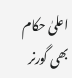اعلیٰ حکام بھی گورنر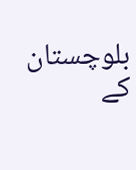بلوچستان کے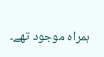ہمراہ موجود تھے۔